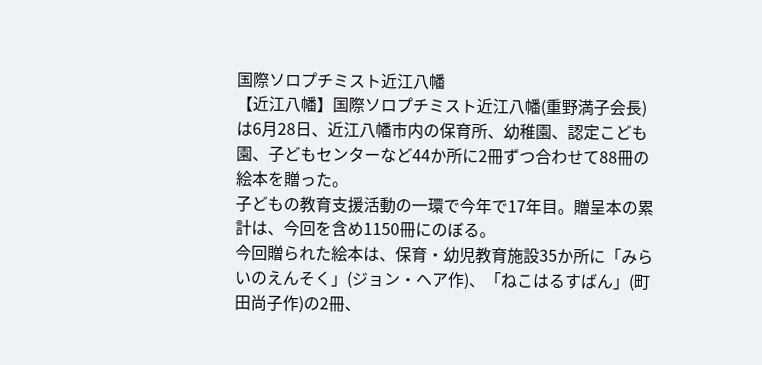国際ソロプチミスト近江八幡
【近江八幡】国際ソロプチミスト近江八幡(重野満子会長)は6月28日、近江八幡市内の保育所、幼稚園、認定こども園、子どもセンターなど44か所に2冊ずつ合わせて88冊の絵本を贈った。
子どもの教育支援活動の一環で今年で17年目。贈呈本の累計は、今回を含め1150冊にのぼる。
今回贈られた絵本は、保育・幼児教育施設35か所に「みらいのえんそく」(ジョン・ヘア作)、「ねこはるすばん」(町田尚子作)の2冊、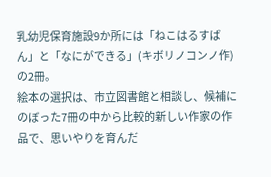乳幼児保育施設9か所には「ねこはるすばん」と「なにができる」(キボリノコンノ作)の2冊。
絵本の選択は、市立図書館と相談し、候補にのぼった7冊の中から比較的新しい作家の作品で、思いやりを育んだ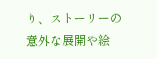り、ストーリーの意外な展開や絵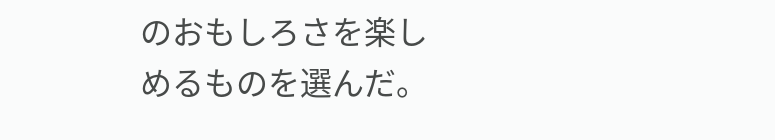のおもしろさを楽しめるものを選んだ。